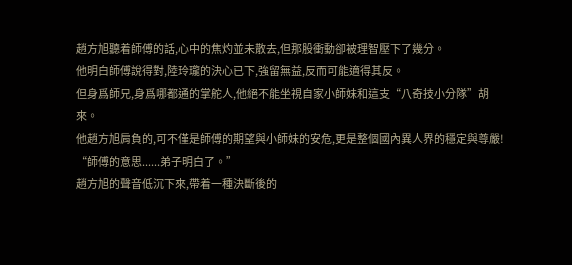趙方旭聽着師傅的話,心中的焦灼並未散去,但那股衝動卻被理智壓下了幾分。
他明白師傅說得對,陸玲瓏的決心已下,強留無益,反而可能適得其反。
但身爲師兄,身爲哪都通的掌舵人,他絕不能坐視自家小師妹和這支“八奇技小分隊”胡來。
他趙方旭肩負的,可不僅是師傅的期望與小師妹的安危,更是整個國內異人界的穩定與尊嚴!
“師傅的意思......弟子明白了。”
趙方旭的聲音低沉下來,帶着一種決斷後的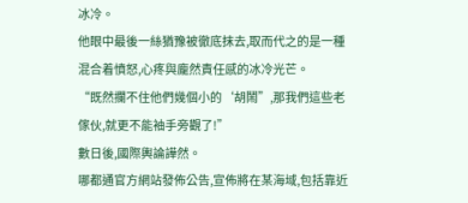冰冷。
他眼中最後一絲猶豫被徹底抹去,取而代之的是一種混合着憤怒,心疼與龐然責任感的冰冷光芒。
“既然攔不住他們幾個小的‘胡鬧”,那我們這些老傢伙,就更不能袖手旁觀了!”
數日後,國際輿論譁然。
哪都通官方網站發佈公告,宣佈將在某海域,包括靠近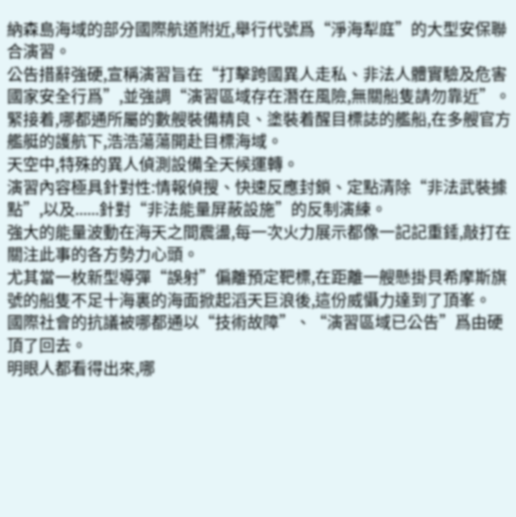納森島海域的部分國際航道附近,舉行代號爲“淨海犁庭”的大型安保聯合演習。
公告措辭強硬,宣稱演習旨在“打擊跨國異人走私、非法人體實驗及危害國家安全行爲”,並強調“演習區域存在潛在風險,無關船隻請勿靠近”。
緊接着,哪都通所屬的數艘裝備精良、塗裝着醒目標誌的艦船,在多艘官方艦艇的護航下,浩浩蕩蕩開赴目標海域。
天空中,特殊的異人偵測設備全天候運轉。
演習內容極具針對性:情報偵搜、快速反應封鎖、定點清除“非法武裝據點”,以及......針對“非法能量屏蔽設施”的反制演練。
強大的能量波動在海天之間震盪,每一次火力展示都像一記記重錘,敲打在關注此事的各方勢力心頭。
尤其當一枚新型導彈“誤射”偏離預定靶標,在距離一艘懸掛貝希摩斯旗號的船隻不足十海裏的海面掀起滔天巨浪後,這份威懾力達到了頂峯。
國際社會的抗議被哪都通以“技術故障”、“演習區域已公告”爲由硬頂了回去。
明眼人都看得出來,哪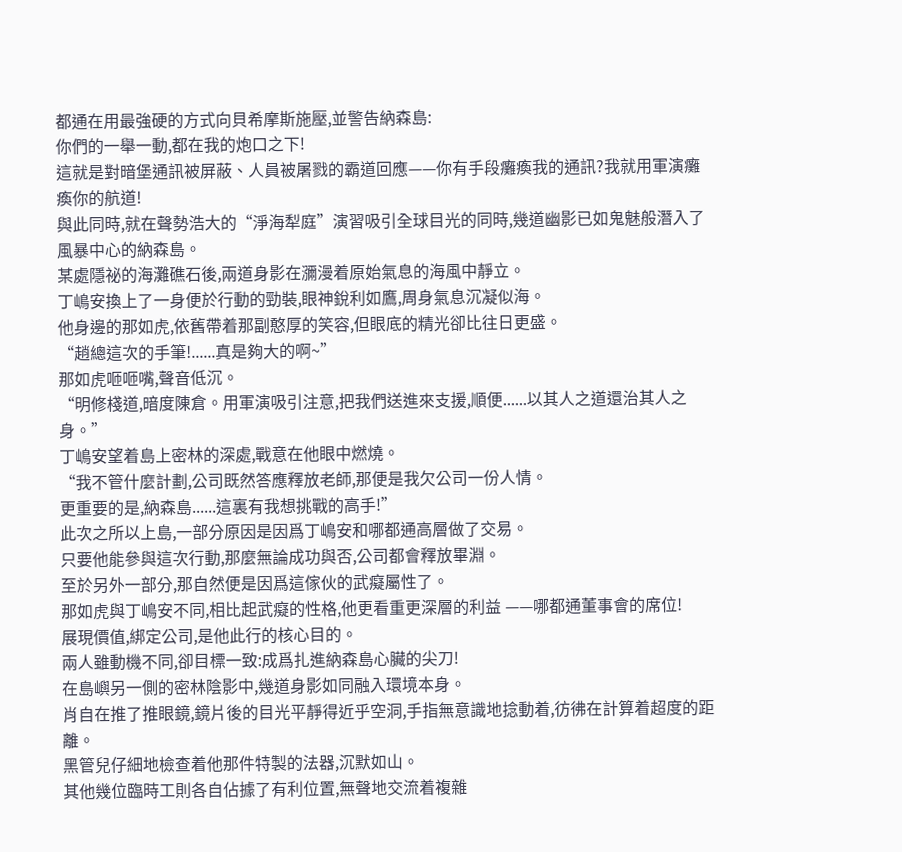都通在用最強硬的方式向貝希摩斯施壓,並警告納森島:
你們的一舉一動,都在我的炮口之下!
這就是對暗堡通訊被屏蔽、人員被屠戮的霸道回應——你有手段癱瘓我的通訊?我就用軍演癱瘓你的航道!
與此同時,就在聲勢浩大的“淨海犁庭”演習吸引全球目光的同時,幾道幽影已如鬼魅般潛入了風暴中心的納森島。
某處隱祕的海灘礁石後,兩道身影在瀰漫着原始氣息的海風中靜立。
丁嶋安換上了一身便於行動的勁裝,眼神銳利如鷹,周身氣息沉凝似海。
他身邊的那如虎,依舊帶着那副憨厚的笑容,但眼底的精光卻比往日更盛。
“趙總這次的手筆!......真是夠大的啊~”
那如虎咂咂嘴,聲音低沉。
“明修棧道,暗度陳倉。用軍演吸引注意,把我們送進來支援,順便......以其人之道還治其人之身。”
丁嶋安望着島上密林的深處,戰意在他眼中燃燒。
“我不管什麼計劃,公司既然答應釋放老師,那便是我欠公司一份人情。
更重要的是,納森島......這裏有我想挑戰的高手!”
此次之所以上島,一部分原因是因爲丁嶋安和哪都通高層做了交易。
只要他能參與這次行動,那麼無論成功與否,公司都會釋放畢淵。
至於另外一部分,那自然便是因爲這傢伙的武癡屬性了。
那如虎與丁嶋安不同,相比起武癡的性格,他更看重更深層的利益 ——哪都通董事會的席位!
展現價值,綁定公司,是他此行的核心目的。
兩人雖動機不同,卻目標一致:成爲扎進納森島心臟的尖刀!
在島嶼另一側的密林陰影中,幾道身影如同融入環境本身。
肖自在推了推眼鏡,鏡片後的目光平靜得近乎空洞,手指無意識地捻動着,彷彿在計算着超度的距離。
黑管兒仔細地檢查着他那件特製的法器,沉默如山。
其他幾位臨時工則各自佔據了有利位置,無聲地交流着複雜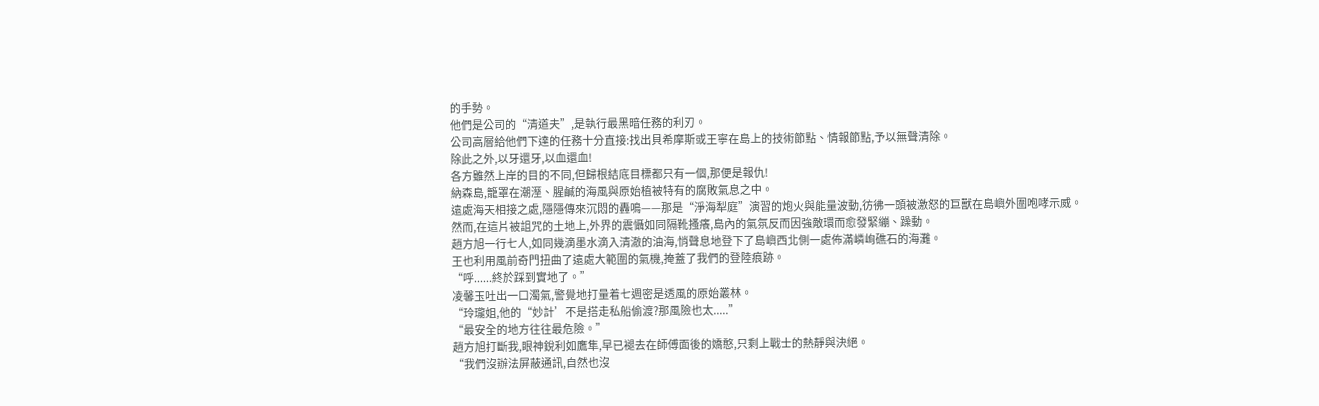的手勢。
他們是公司的“清道夫”,是執行最黑暗任務的利刃。
公司高層給他們下達的任務十分直接:找出貝希摩斯或王寧在島上的技術節點、情報節點,予以無聲清除。
除此之外,以牙還牙,以血還血!
各方雖然上岸的目的不同,但歸根結底目標都只有一個,那便是報仇!
納森島,籠罩在潮溼、腥鹹的海風與原始植被特有的腐敗氣息之中。
遠處海天相接之處,隱隱傳來沉悶的轟鳴——那是“淨海犁庭”演習的炮火與能量波動,彷彿一頭被激怒的巨獸在島嶼外圍咆哮示威。
然而,在這片被詛咒的土地上,外界的震懾如同隔靴搔癢,島內的氣氛反而因強敵環而愈發緊繃、躁動。
趙方旭一行七人,如同幾滴墨水滴入清澈的油海,悄聲息地登下了島嶼西北側一處佈滿嶙峋礁石的海灘。
王也利用風前奇門扭曲了遠處大範圍的氣機,掩蓋了我們的登陸痕跡。
“呼......終於踩到實地了。”
凌馨玉吐出一口濁氣,警覺地打量着七週密是透風的原始叢林。
“玲瓏姐,他的“妙計’不是搭走私船偷渡?那風險也太.....”
“最安全的地方往往最危險。”
趙方旭打斷我,眼神銳利如鷹隼,早已褪去在師傅面後的嬌憨,只剩上戰士的熱靜與決絕。
“我們沒辦法屏蔽通訊,自然也沒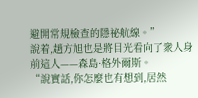避開常規檢查的隱祕航線。”
說着,趙方旭也是將目光看向了衆人身前這人——森島·格外爾斯。
“說實話,你怎麼也有想到,居然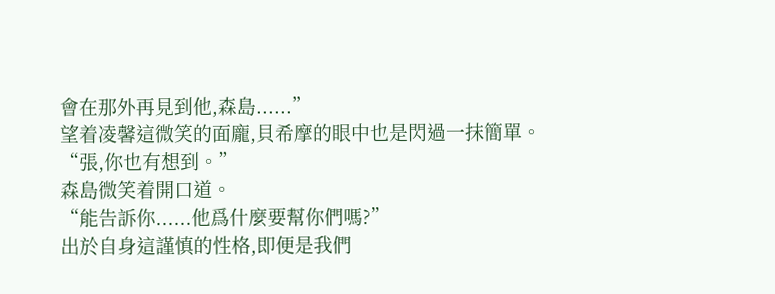會在那外再見到他,森島......”
望着凌馨這微笑的面龐,貝希摩的眼中也是閃過一抹簡單。
“張,你也有想到。”
森島微笑着開口道。
“能告訴你......他爲什麼要幫你們嗎?”
出於自身這謹慎的性格,即便是我們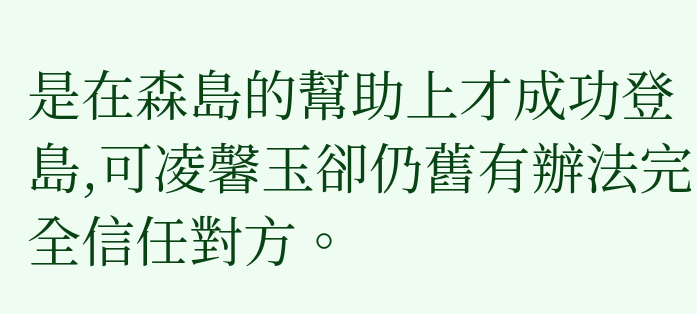是在森島的幫助上才成功登島,可凌馨玉卻仍舊有辦法完全信任對方。